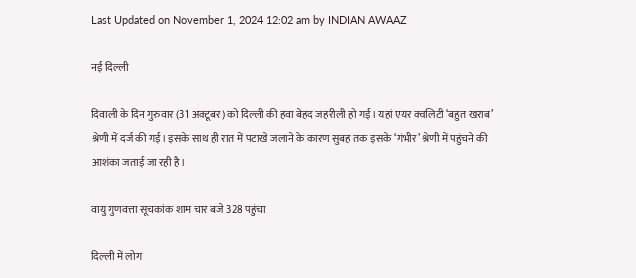Last Updated on November 1, 2024 12:02 am by INDIAN AWAAZ

नई दिल्ली

दिवाली के दिन गुरुवार (31 अक्टूबर) को दिल्ली की हवा बेहद जहरीली हो गई। यहां एयर क्वलिटी ‘बहुत खराब’ श्रेणी में दर्ज की गई। इसके साथ ही रात में पटाखे जलाने के कारण सुबह तक इसके ‘गंभीर’ श्रेणी में पहुंचने की आशंका जताई जा रही है।

वायु गुणवत्ता सूचकांक शाम चार बजे 328 पहुंचा

दिल्ली में लोग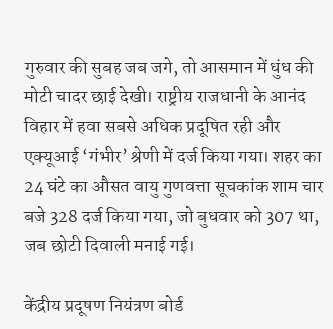गुरुवार की सुबह जब जगे, तो आसमान में धुंध की मोटी चादर छाई देखी। राष्ट्रीय राजधानी के आनंद विहार में हवा सबसे अधिक प्रदूषित रही और एक्यूआई ‘गंभीर’ श्रेणी में दर्ज किया गया। शहर का 24 घंटे का औसत वायु गुणवत्ता सूचकांक शाम चार बजे 328 दर्ज किया गया, जो बुधवार को 307 था, जब छोटी दिवाली मनाई गई।

केंद्रीय प्रदूषण नियंत्रण बोर्ड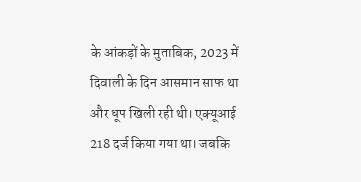के आंकड़ों के मुताबिक, 2023 में दिवाली के दिन आसमान साफ था और धूप खिली रही थी। एक्यूआई 218 दर्ज किया गया था। जबकि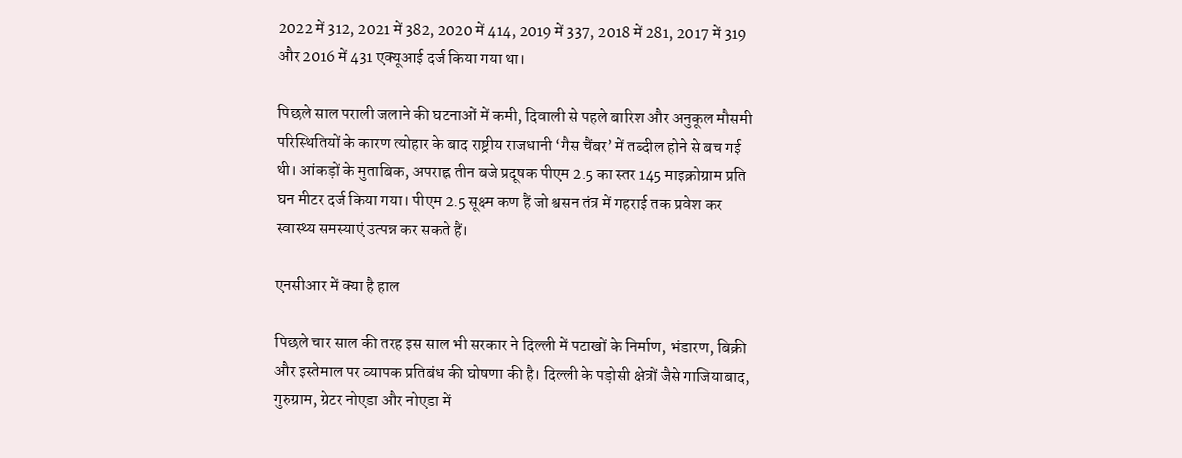2022 में 312, 2021 में 382, 2020 में 414, 2019 में 337, 2018 में 281, 2017 में 319 और 2016 में 431 एक्यूआई दर्ज किया गया था।

पिछले साल पराली जलाने की घटनाओं में कमी, दिवाली से पहले बारिश और अनुकूल मौसमी परिस्थितियों के कारण त्योहार के बाद राष्ट्रीय राजधानी ‘गैस चैंबर’ में तब्दील होने से बच गई थी। आंकड़ों के मुताबिक, अपराह्न तीन बजे प्रदूषक पीएम 2.5 का स्तर 145 माइक्रोग्राम प्रति घन मीटर दर्ज किया गया। पीएम 2.5 सूक्ष्म कण हैं जो श्वसन तंत्र में गहराई तक प्रवेश कर स्वास्थ्य समस्याएं उत्पन्न कर सकते हैं।

एनसीआर में क्या है हाल

पिछले चार साल की तरह इस साल भी सरकार ने दिल्ली में पटाखों के निर्माण, भंडारण, बिक्री और इस्तेमाल पर व्यापक प्रतिबंध की घोषणा की है। दिल्ली के पड़ोसी क्षेत्रों जैसे गाजियाबाद, गुरुग्राम, ग्रेटर नोएडा और नोएडा में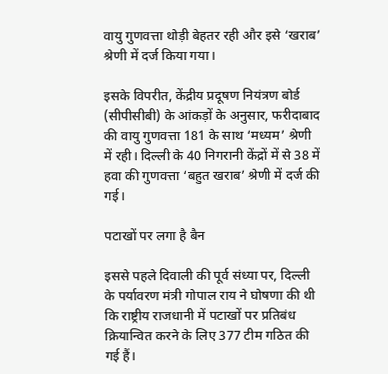वायु गुणवत्ता थोड़ी बेहतर रही और इसे ‘खराब’ श्रेणी में दर्ज किया गया।

इसके विपरीत, केंद्रीय प्रदूषण नियंत्रण बोर्ड (सीपीसीबी) के आंकड़ों के अनुसार, फरीदाबाद की वायु गुणवत्ता 181 के साथ ‘मध्यम’ श्रेणी में रही। दिल्ली के 40 निगरानी केंद्रों में से 38 में हवा की गुणवत्ता ‘बहुत खराब’ श्रेणी में दर्ज की गई।

पटाखों पर लगा है बैन

इससे पहले दिवाली की पूर्व संध्या पर, दिल्ली के पर्यावरण मंत्री गोपाल राय ने घोषणा की थी कि राष्ट्रीय राजधानी में पटाखों पर प्रतिबंध क्रियान्वित करने के लिए 377 टीम गठित की गई हैं।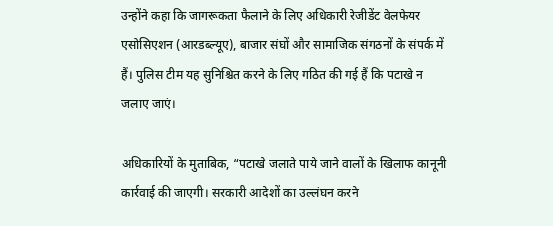उन्होंने कहा कि जागरूकता फैलाने के लिए अधिकारी रेजीडेंट वेलफेयर एसोसिएशन (आरडब्ल्यूए), बाजार संघों और सामाजिक संगठनों के संपर्क में हैं। पुलिस टीम यह सुनिश्चित करने के लिए गठित की गई हैं कि पटाखे न जलाए जाएं।

अधिकारियों के मुताबिक, “पटाखे जलाते पाये जाने वालों के खिलाफ कानूनी कार्रवाई की जाएगी। सरकारी आदेशों का उल्लंघन करने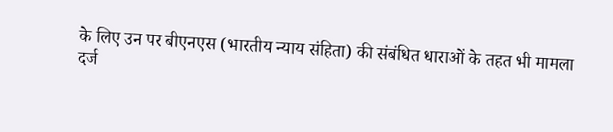के लिए उन पर बीएनएस (भारतीय न्याय संहिता) की संबंधित धाराओं के तहत भी मामला दर्ज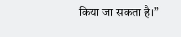किया जा सकता है।”